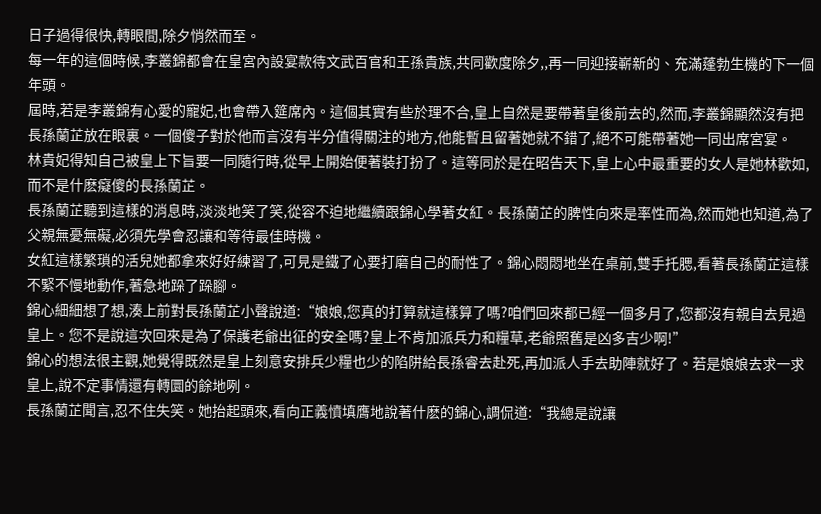日子過得很快,轉眼間,除夕悄然而至。
每一年的這個時候,李叢錦都會在皇宮內設宴款待文武百官和王孫貴族,共同歡度除夕,,再一同迎接嶄新的、充滿蓬勃生機的下一個年頭。
屆時,若是李叢錦有心愛的寵妃,也會帶入筵席內。這個其實有些於理不合,皇上自然是要帶著皇後前去的,然而,李叢錦顯然沒有把長孫蘭芷放在眼裏。一個傻子對於他而言沒有半分值得關注的地方,他能暫且留著她就不錯了,絕不可能帶著她一同出席宮宴。
林貴妃得知自己被皇上下旨要一同隨行時,從早上開始便著裝打扮了。這等同於是在昭告天下,皇上心中最重要的女人是她林歡如,而不是什麽癡傻的長孫蘭芷。
長孫蘭芷聽到這樣的消息時,淡淡地笑了笑,從容不迫地繼續跟錦心學著女紅。長孫蘭芷的脾性向來是率性而為,然而她也知道,為了父親無憂無礙,必須先學會忍讓和等待最佳時機。
女紅這樣繁瑣的活兒她都拿來好好練習了,可見是鐵了心要打磨自己的耐性了。錦心悶悶地坐在桌前,雙手托腮,看著長孫蘭芷這樣不緊不慢地動作,著急地跺了跺腳。
錦心細細想了想,湊上前對長孫蘭芷小聲說道:“娘娘,您真的打算就這樣算了嗎?咱們回來都已經一個多月了,您都沒有親自去見過皇上。您不是說這次回來是為了保護老爺出征的安全嗎?皇上不肯加派兵力和糧草,老爺照舊是凶多吉少啊!”
錦心的想法很主觀,她覺得既然是皇上刻意安排兵少糧也少的陷阱給長孫睿去赴死,再加派人手去助陣就好了。若是娘娘去求一求皇上,說不定事情還有轉圜的餘地咧。
長孫蘭芷聞言,忍不住失笑。她抬起頭來,看向正義憤填膺地說著什麽的錦心,調侃道:“我總是說讓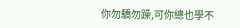你勿驕勿躁,可你總也學不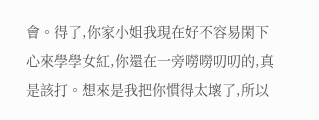會。得了,你家小姐我現在好不容易閑下心來學學女紅,你還在一旁嘮嘮叨叨的,真是該打。想來是我把你慣得太壞了,所以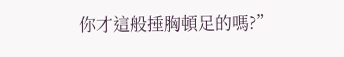你才這般捶胸頓足的嗎?”